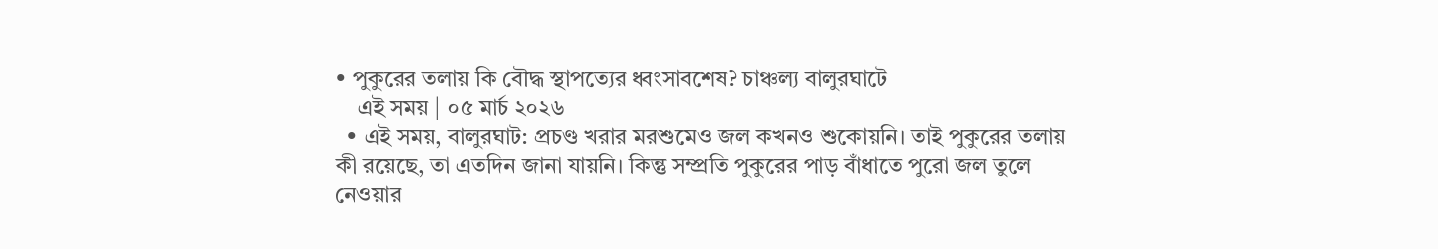• পুকুরের তলায় কি বৌদ্ধ স্থাপত্যের ধ্বংসাবশেষ? চাঞ্চল্য বালুরঘাটে
    এই সময় | ০৫ মার্চ ২০২৬
  • এই সময়, বালুরঘাট: প্রচণ্ড খরার মরশুমেও জল কখনও শুকোয়নি। তাই পুকুরের তলায় কী রয়েছে, তা এতদিন জানা যায়নি। কিন্তু সম্প্রতি পুকুরের পাড় বাঁধাতে পুরো জল তুলে নেওয়ার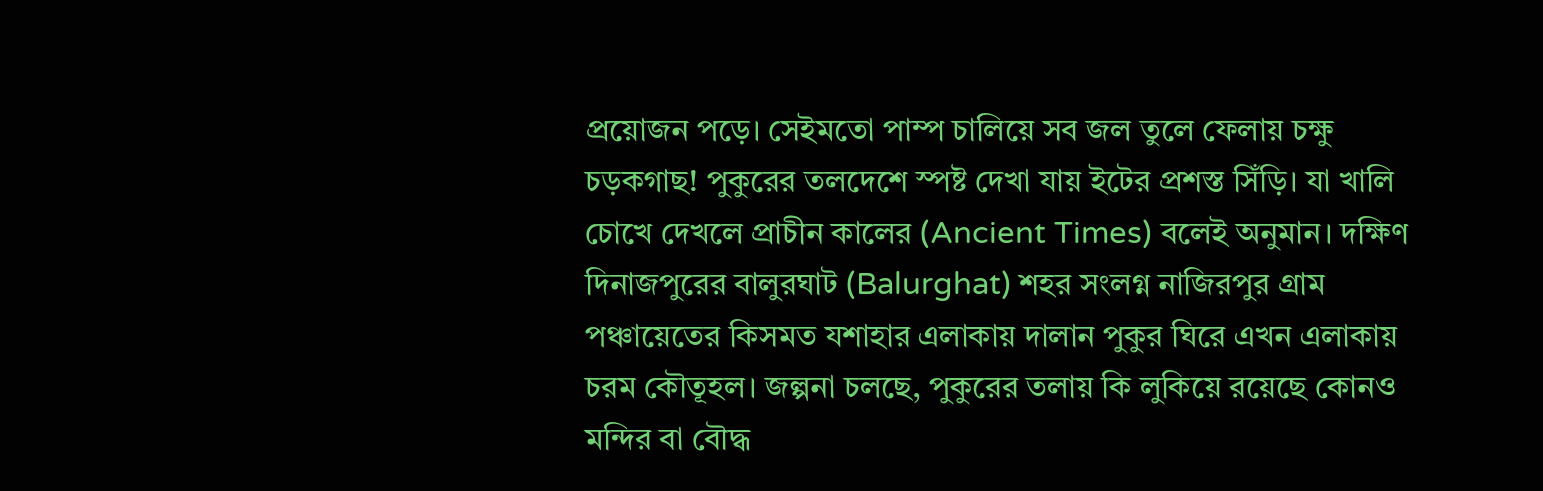প্রয়োজন পড়ে। সেইমতো পাম্প চালিয়ে সব জল তুলে ফেলায় চক্ষু চড়কগাছ! পুকুরের তলদেশে স্পষ্ট দেখা যায় ইটের প্রশস্ত সিঁড়ি। যা খালি চোখে দেখলে প্রাচীন কালের (Ancient Times) বলেই অনুমান। দক্ষিণ দিনাজপুরের বালুরঘাট (Balurghat) শহর সংলগ্ন নাজিরপুর গ্রাম পঞ্চায়েতের কিসমত যশাহার এলাকায় দালান পুকুর ঘিরে এখন এলাকায় চরম কৌতূহল। জল্পনা চলছে, পুকুরের তলায় কি লুকিয়ে রয়েছে কোনও মন্দির বা বৌদ্ধ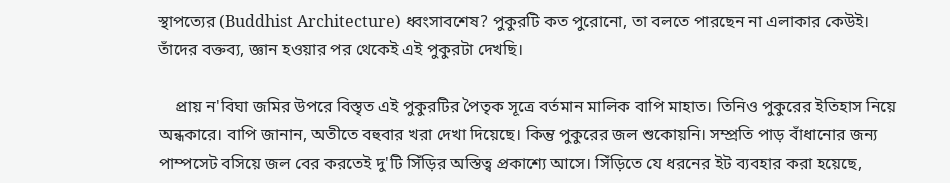স্থাপত্যের (Buddhist Architecture) ধ্বংসাবশেষ? পুকুরটি কত পুরোনো, তা বলতে পারছেন না এলাকার কেউই। তাঁদের বক্তব্য, জ্ঞান হওয়ার পর থেকেই এই পুকুরটা দেখছি।

    প্রায় ন'বিঘা জমির উপরে বিস্তৃত এই পুকুরটির পৈতৃক সূত্রে বর্তমান মালিক বাপি মাহাত। তিনিও পুকুরের ইতিহাস নিয়ে অন্ধকারে। বাপি জানান, অতীতে বহুবার খরা দেখা দিয়েছে। কিন্তু পুকুরের জল শুকোয়নি। সম্প্রতি পাড় বাঁধানোর জন্য পাম্পসেট বসিয়ে জল বের করতেই দু'টি সিঁড়ির অস্তিত্ব প্রকাশ্যে আসে। সিঁড়িতে যে ধরনের ইট ব্যবহার করা হয়েছে,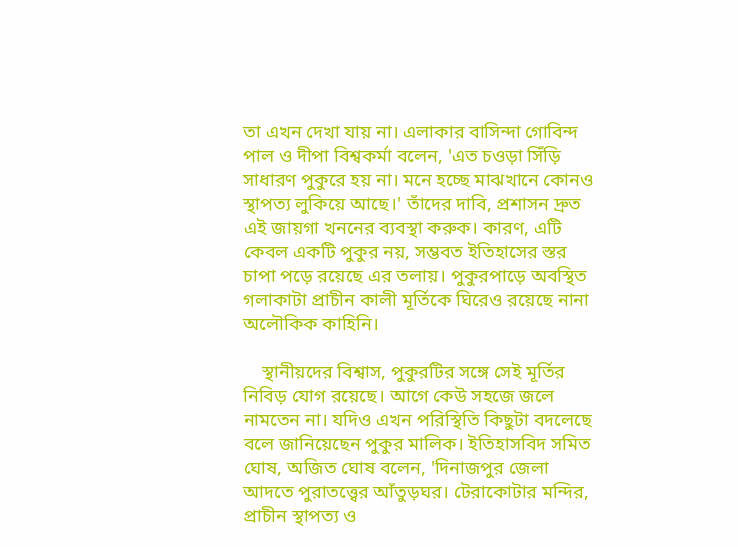তা এখন দেখা যায় না। এলাকার বাসিন্দা গোবিন্দ পাল ও দীপা বিশ্বকর্মা বলেন, 'এত চওড়া সিঁড়ি সাধারণ পুকুরে হয় না। মনে হচ্ছে মাঝখানে কোনও স্থাপত্য লুকিয়ে আছে।' তাঁদের দাবি, প্রশাসন দ্রুত এই জায়গা খননের ব্যবস্থা করুক। কারণ, এটি কেবল একটি পুকুর নয়, সম্ভবত ইতিহাসের স্তর চাপা পড়ে রয়েছে এর তলায়। পুকুরপাড়ে অবস্থিত গলাকাটা প্রাচীন কালী মূর্তিকে ঘিরেও রয়েছে নানা অলৌকিক কাহিনি।

    স্থানীয়দের বিশ্বাস, পুকুরটির সঙ্গে সেই মূর্তির নিবিড় যোগ রয়েছে। আগে কেউ সহজে জলে নামতেন না। যদিও এখন পরিস্থিতি কিছুটা বদলেছে বলে জানিয়েছেন পুকুর মালিক। ইতিহাসবিদ সমিত ঘোষ, অজিত ঘোষ বলেন, 'দিনাজপুর জেলা আদতে পুরাতত্ত্বের আঁতুড়ঘর। টেরাকোটার মন্দির, প্রাচীন স্থাপত্য ও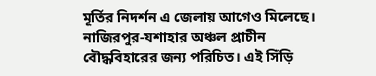মূর্তির নিদর্শন এ জেলায় আগেও মিলেছে। নাজিরপুর-যশাহার অঞ্চল প্রাচীন বৌদ্ধবিহারের জন্য পরিচিত। এই সিঁড়ি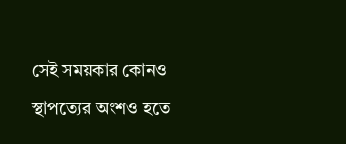সেই সময়কার কোনও স্থাপত্যের অংশও হতে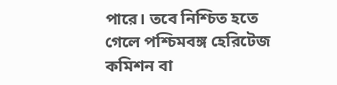পারে। তবে নিশ্চিত হতে গেলে পশ্চিমবঙ্গ হেরিটেজ কমিশন বা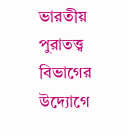ভারতীয় পুরাতত্ত্ব বিভাগের উদ্যোগে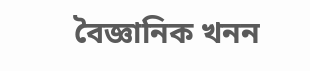বৈজ্ঞানিক খনন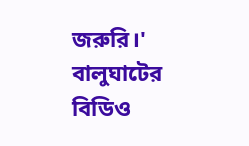জরুরি।' বালুঘাটের বিডিও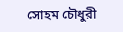সোহম চৌধুরী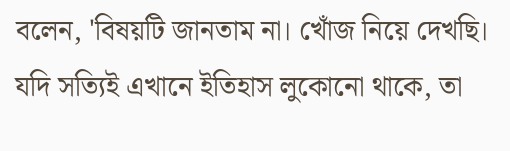বলেন, 'বিষয়টি জানতাম না। খোঁজ নিয়ে দেখছি। যদি সত্যিই এখানে ইতিহাস লুকোনো থাকে, তা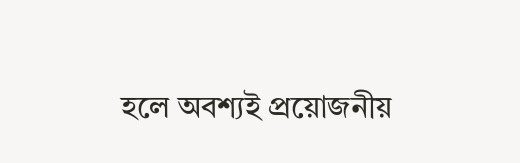হলে অবশ্যই প্রয়োজনীয়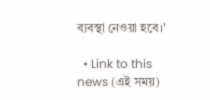ব্যবস্থা নেওয়া হবে।'

  • Link to this news (এই সময়)